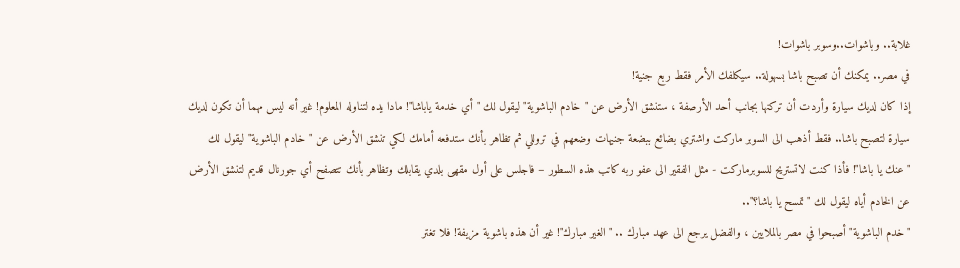غلابة.. وباشوات..وسوبر باشوات!
في مصر.. يمكنك أن تصبح باشا بسهولة.. سيكلفك الأمر فقط ربع جنية!
إذا كان لديك سيارة وأردت أن تركنها بجانب أحد الأرصفة ، ستنشق الأرض عن "خادم الباشوية" ليقول لك "أي خدمة ياباشا"! مادا يده لتناوله المعلوم! غير أنه ليس مهما أن تكون لديك سيارة لتصبح باشا.. فقط أذهب الى السوبر ماركت واشتري بضائع ببضعة جنيهات وضعهم في تروللي ثم تظاهر بأنك ستدفعه أمامك لكي تنشق الأرض عن "خادم الباشوية" ليقول لك "عنك يا باشا"! فأذا كنت لاتستريح للسوبرماركت - مثل الفقير الى عفو ربه كاتب هذه السطور – فاجلس على أول مقهى بلدي يقابلك وتظاهر بأنك تتصفح أي جورنال قديم لتنشق الأرض عن الخادم أياه ليقول لك "تمسح يا باشا؟"..
"خدم الباشوية" أصبحوا في مصر بالملايين ، والفضل يرجع الى عهد مبارك .. "الغير مبارك"! غير أن هذه باشوية مزيفة! فلا تغتر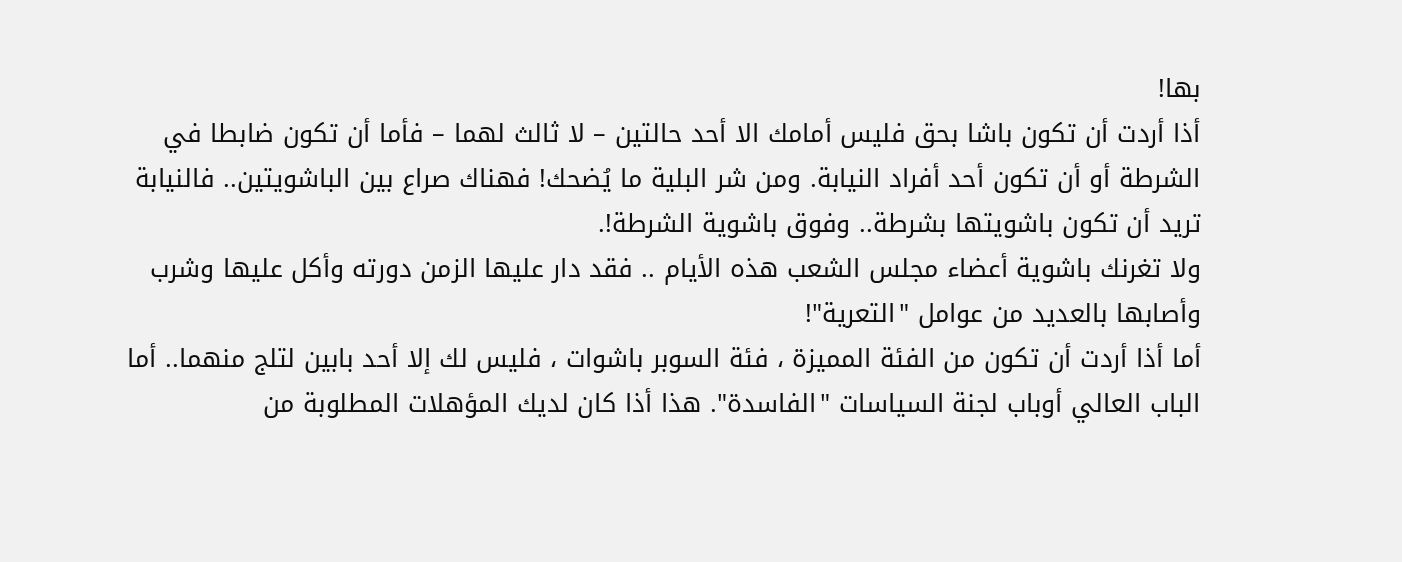بها!
أذا أردت أن تكون باشا بحق فليس أمامك الا أحد حالتين – لا ثالث لهما – فأما أن تكون ضابطا في الشرطة أو أن تكون أحد أفراد النيابة. ومن شر البلية ما يُضحك! فهناك صراع بين الباشويتين.. فالنيابة تريد أن تكون باشويتها بشرطة.. وفوق باشوية الشرطة!.
ولا تغرنك باشوية أعضاء مجلس الشعب هذه الأيام .. فقد دار عليها الزمن دورته وأكل عليها وشرب وأصابها بالعديد من عوامل "التعرية"!
أما أذا أردت أن تكون من الفئة المميزة ، فئة السوبر باشوات ، فليس لك إلا أحد بابين لتلج منهما.. أما الباب العالي أوباب لجنة السياسات "الفاسدة". هذا أذا كان لديك المؤهلات المطلوبة من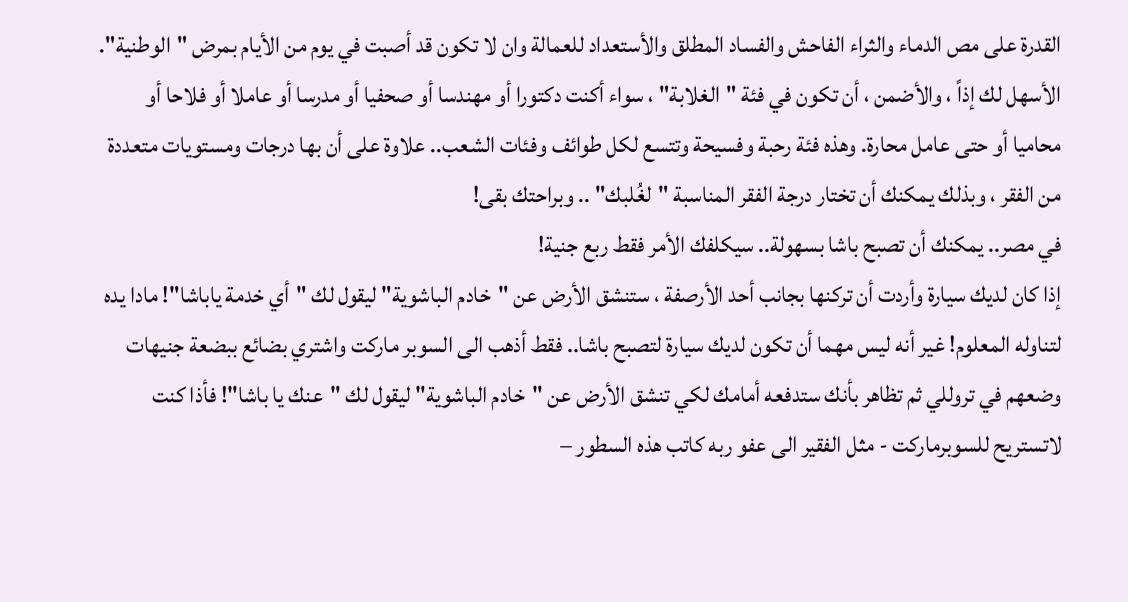القدرة على مص الدماء والثراء الفاحش والفساد المطلق والأستعداد للعمالة وان لا تكون قد أصبت في يوم من الأيام بمرض "الوطنية".
الأسهل لك إذاً ، والأضمن ، أن تكون في فئة "الغلابة" ، سواء أكنت دكتورا أو مهندسا أو صحفيا أو مدرسا أو عاملا أو فلاحا أو محاميا أو حتى عامل محارة. وهذه فئة رحبة وفسيحة وتتسع لكل طوائف وفئات الشعب.. علاوة على أن بها درجات ومستويات متعددة من الفقر ، وبذلك يمكنك أن تختار درجة الفقر المناسبة "لغُلبك" .. وبراحتك بقى!
في مصر.. يمكنك أن تصبح باشا بسهولة.. سيكلفك الأمر فقط ربع جنية!
إذا كان لديك سيارة وأردت أن تركنها بجانب أحد الأرصفة ، ستنشق الأرض عن "خادم الباشوية" ليقول لك "أي خدمة ياباشا"! مادا يده لتناوله المعلوم! غير أنه ليس مهما أن تكون لديك سيارة لتصبح باشا.. فقط أذهب الى السوبر ماركت واشتري بضائع ببضعة جنيهات وضعهم في تروللي ثم تظاهر بأنك ستدفعه أمامك لكي تنشق الأرض عن "خادم الباشوية" ليقول لك "عنك يا باشا"! فأذا كنت لاتستريح للسوبرماركت - مثل الفقير الى عفو ربه كاتب هذه السطور –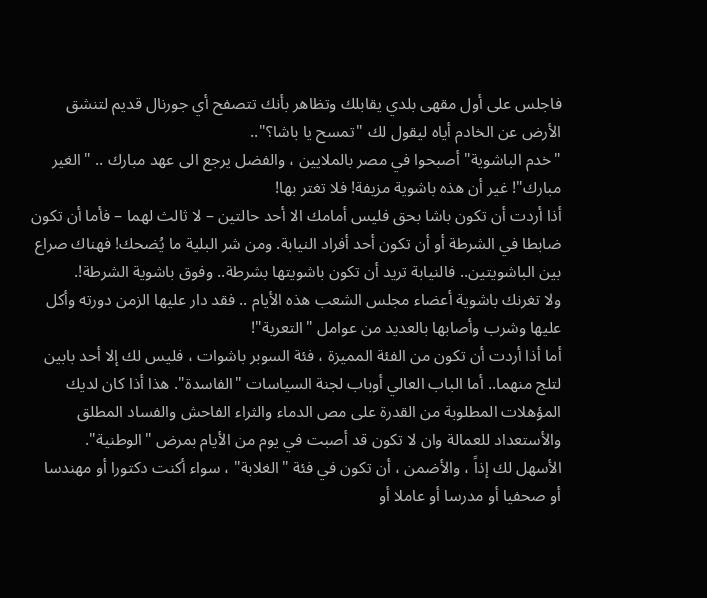فاجلس على أول مقهى بلدي يقابلك وتظاهر بأنك تتصفح أي جورنال قديم لتنشق الأرض عن الخادم أياه ليقول لك "تمسح يا باشا؟"..
"خدم الباشوية" أصبحوا في مصر بالملايين ، والفضل يرجع الى عهد مبارك .. "الغير مبارك"! غير أن هذه باشوية مزيفة! فلا تغتر بها!
أذا أردت أن تكون باشا بحق فليس أمامك الا أحد حالتين – لا ثالث لهما – فأما أن تكون ضابطا في الشرطة أو أن تكون أحد أفراد النيابة. ومن شر البلية ما يُضحك! فهناك صراع بين الباشويتين.. فالنيابة تريد أن تكون باشويتها بشرطة.. وفوق باشوية الشرطة!.
ولا تغرنك باشوية أعضاء مجلس الشعب هذه الأيام .. فقد دار عليها الزمن دورته وأكل عليها وشرب وأصابها بالعديد من عوامل "التعرية"!
أما أذا أردت أن تكون من الفئة المميزة ، فئة السوبر باشوات ، فليس لك إلا أحد بابين لتلج منهما.. أما الباب العالي أوباب لجنة السياسات "الفاسدة". هذا أذا كان لديك المؤهلات المطلوبة من القدرة على مص الدماء والثراء الفاحش والفساد المطلق والأستعداد للعمالة وان لا تكون قد أصبت في يوم من الأيام بمرض "الوطنية".
الأسهل لك إذاً ، والأضمن ، أن تكون في فئة "الغلابة" ، سواء أكنت دكتورا أو مهندسا أو صحفيا أو مدرسا أو عاملا أو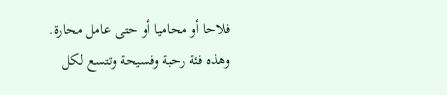فلاحا أو محاميا أو حتى عامل محارة. وهذه فئة رحبة وفسيحة وتتسع لكل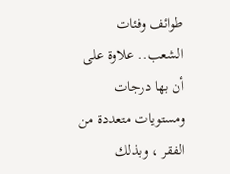طوائف وفئات الشعب.. علاوة على أن بها درجات ومستويات متعددة من الفقر ، وبذلك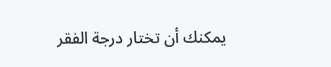يمكنك أن تختار درجة الفقر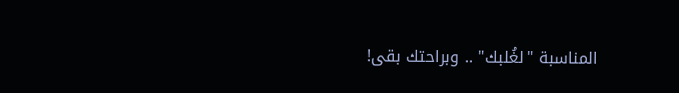المناسبة "لغُلبك" .. وبراحتك بقى!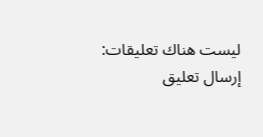ليست هناك تعليقات:
إرسال تعليق